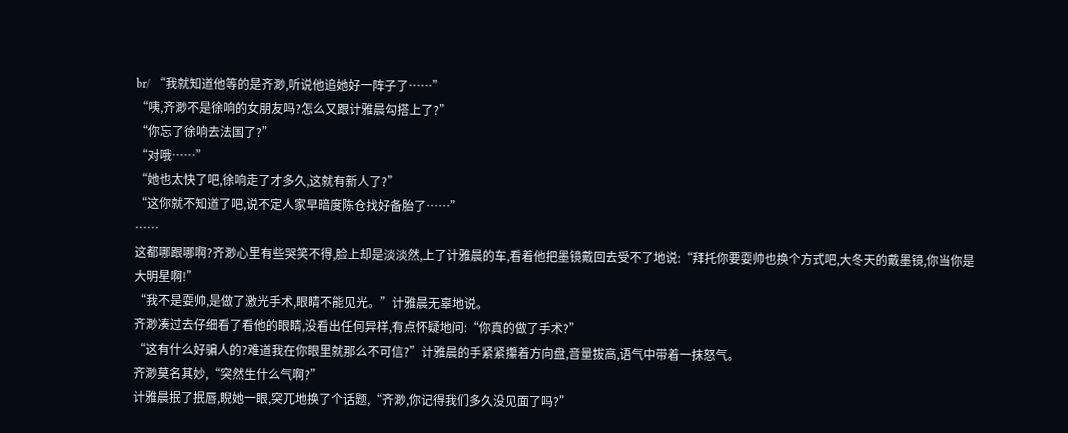br/ “我就知道他等的是齐渺,听说他追她好一阵子了……”
“咦,齐渺不是徐响的女朋友吗?怎么又跟计雅晨勾搭上了?”
“你忘了徐响去法国了?”
“对哦……”
“她也太快了吧,徐响走了才多久,这就有新人了?”
“这你就不知道了吧,说不定人家早暗度陈仓找好备胎了……”
……
这都哪跟哪啊?齐渺心里有些哭笑不得,脸上却是淡淡然,上了计雅晨的车,看着他把墨镜戴回去受不了地说:“拜托你要耍帅也换个方式吧,大冬天的戴墨镜,你当你是大明星啊!”
“我不是耍帅,是做了激光手术,眼睛不能见光。”计雅晨无辜地说。
齐渺凑过去仔细看了看他的眼睛,没看出任何异样,有点怀疑地问:“你真的做了手术?”
“这有什么好骗人的?难道我在你眼里就那么不可信?”计雅晨的手紧紧攥着方向盘,音量拔高,语气中带着一抹怒气。
齐渺莫名其妙,“突然生什么气啊?”
计雅晨抿了抿唇,睨她一眼,突兀地换了个话题,“齐渺,你记得我们多久没见面了吗?”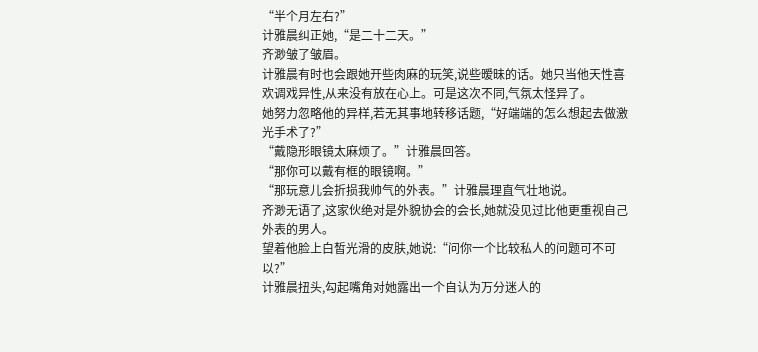“半个月左右?”
计雅晨纠正她,“是二十二天。”
齐渺皱了皱眉。
计雅晨有时也会跟她开些肉麻的玩笑,说些暧昧的话。她只当他天性喜欢调戏异性,从来没有放在心上。可是这次不同,气氛太怪异了。
她努力忽略他的异样,若无其事地转移话题,“好端端的怎么想起去做激光手术了?”
“戴隐形眼镜太麻烦了。”计雅晨回答。
“那你可以戴有框的眼镜啊。”
“那玩意儿会折损我帅气的外表。”计雅晨理直气壮地说。
齐渺无语了,这家伙绝对是外貌协会的会长,她就没见过比他更重视自己外表的男人。
望着他脸上白皙光滑的皮肤,她说:“问你一个比较私人的问题可不可以?”
计雅晨扭头,勾起嘴角对她露出一个自认为万分迷人的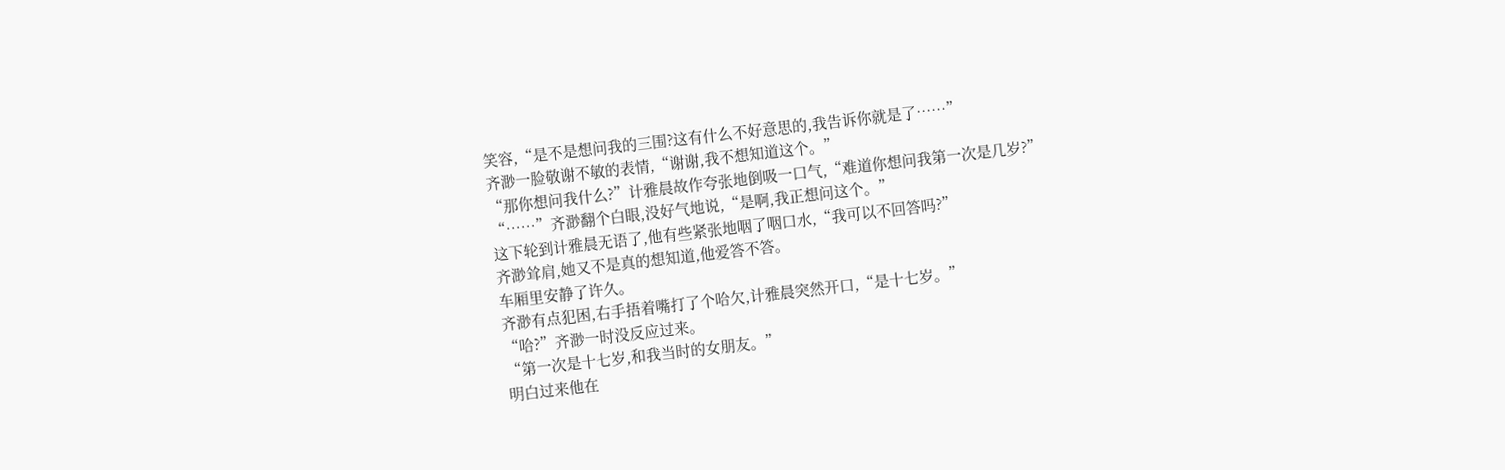笑容,“是不是想问我的三围?这有什么不好意思的,我告诉你就是了……”
齐渺一脸敬谢不敏的表情,“谢谢,我不想知道这个。”
“那你想问我什么?”计雅晨故作夸张地倒吸一口气,“难道你想问我第一次是几岁?”
“……”齐渺翻个白眼,没好气地说,“是啊,我正想问这个。”
这下轮到计雅晨无语了,他有些紧张地咽了咽口水,“我可以不回答吗?”
齐渺耸肩,她又不是真的想知道,他爱答不答。
车厢里安静了许久。
齐渺有点犯困,右手捂着嘴打了个哈欠,计雅晨突然开口,“是十七岁。”
“哈?”齐渺一时没反应过来。
“第一次是十七岁,和我当时的女朋友。”
明白过来他在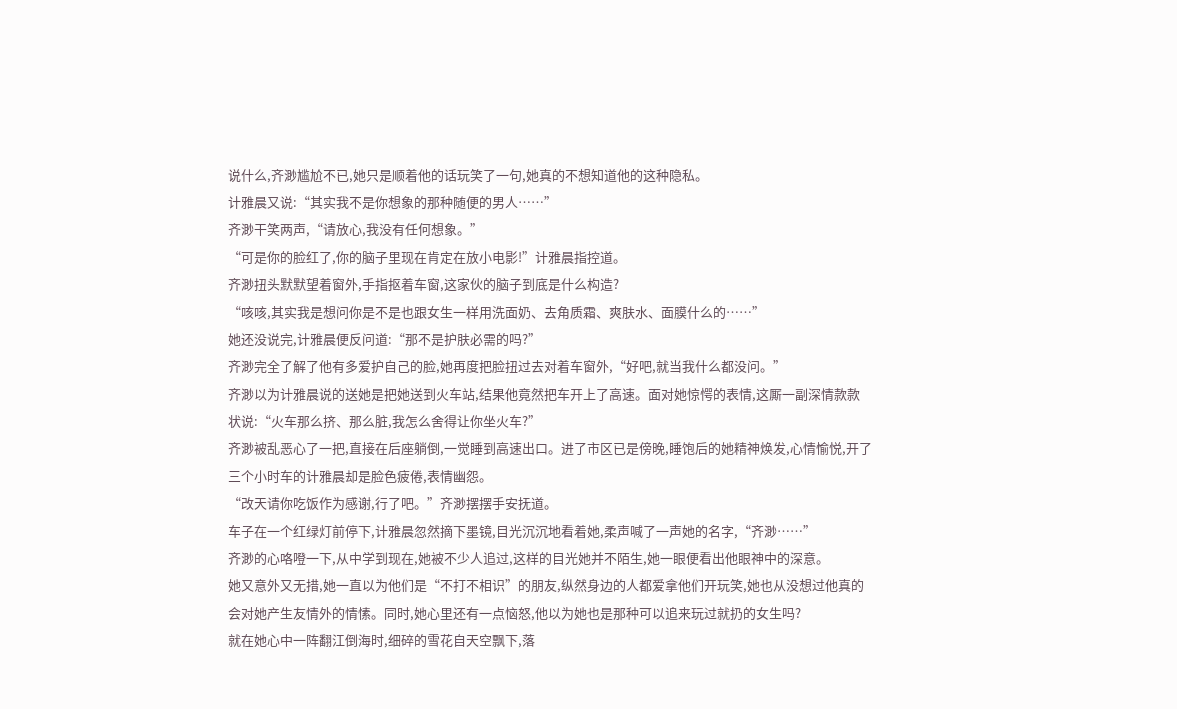说什么,齐渺尴尬不已,她只是顺着他的话玩笑了一句,她真的不想知道他的这种隐私。
计雅晨又说:“其实我不是你想象的那种随便的男人……”
齐渺干笑两声,“请放心,我没有任何想象。”
“可是你的脸红了,你的脑子里现在肯定在放小电影!”计雅晨指控道。
齐渺扭头默默望着窗外,手指抠着车窗,这家伙的脑子到底是什么构造?
“咳咳,其实我是想问你是不是也跟女生一样用洗面奶、去角质霜、爽肤水、面膜什么的……”
她还没说完,计雅晨便反问道:“那不是护肤必需的吗?”
齐渺完全了解了他有多爱护自己的脸,她再度把脸扭过去对着车窗外,“好吧,就当我什么都没问。”
齐渺以为计雅晨说的送她是把她送到火车站,结果他竟然把车开上了高速。面对她惊愕的表情,这厮一副深情款款状说:“火车那么挤、那么脏,我怎么舍得让你坐火车?”
齐渺被乱恶心了一把,直接在后座躺倒,一觉睡到高速出口。进了市区已是傍晚,睡饱后的她精神焕发,心情愉悦,开了三个小时车的计雅晨却是脸色疲倦,表情幽怨。
“改天请你吃饭作为感谢,行了吧。”齐渺摆摆手安抚道。
车子在一个红绿灯前停下,计雅晨忽然摘下墨镜,目光沉沉地看着她,柔声喊了一声她的名字,“齐渺……”
齐渺的心咯噔一下,从中学到现在,她被不少人追过,这样的目光她并不陌生,她一眼便看出他眼神中的深意。
她又意外又无措,她一直以为他们是“不打不相识”的朋友,纵然身边的人都爱拿他们开玩笑,她也从没想过他真的会对她产生友情外的情愫。同时,她心里还有一点恼怒,他以为她也是那种可以追来玩过就扔的女生吗?
就在她心中一阵翻江倒海时,细碎的雪花自天空飘下,落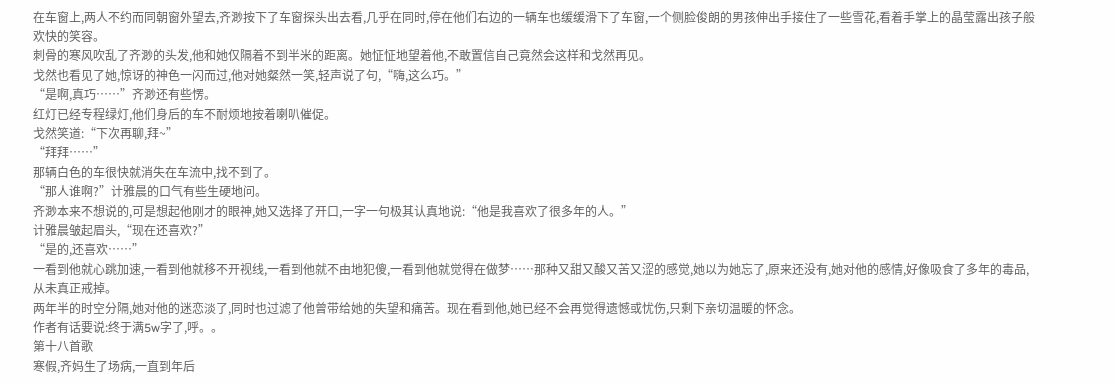在车窗上,两人不约而同朝窗外望去,齐渺按下了车窗探头出去看,几乎在同时,停在他们右边的一辆车也缓缓滑下了车窗,一个侧脸俊朗的男孩伸出手接住了一些雪花,看着手掌上的晶莹露出孩子般欢快的笑容。
刺骨的寒风吹乱了齐渺的头发,他和她仅隔着不到半米的距离。她怔怔地望着他,不敢置信自己竟然会这样和戈然再见。
戈然也看见了她,惊讶的神色一闪而过,他对她粲然一笑,轻声说了句,“嗨,这么巧。”
“是啊,真巧……”齐渺还有些愣。
红灯已经专程绿灯,他们身后的车不耐烦地按着喇叭催促。
戈然笑道:“下次再聊,拜~”
“拜拜……”
那辆白色的车很快就消失在车流中,找不到了。
“那人谁啊?”计雅晨的口气有些生硬地问。
齐渺本来不想说的,可是想起他刚才的眼神,她又选择了开口,一字一句极其认真地说:“他是我喜欢了很多年的人。”
计雅晨皱起眉头,“现在还喜欢?”
“是的,还喜欢……”
一看到他就心跳加速,一看到他就移不开视线,一看到他就不由地犯傻,一看到他就觉得在做梦……那种又甜又酸又苦又涩的感觉,她以为她忘了,原来还没有,她对他的感情,好像吸食了多年的毒品,从未真正戒掉。
两年半的时空分隔,她对他的迷恋淡了,同时也过滤了他曾带给她的失望和痛苦。现在看到他,她已经不会再觉得遗憾或忧伤,只剩下亲切温暖的怀念。
作者有话要说:终于满5w字了,呼。。
第十八首歌
寒假,齐妈生了场病,一直到年后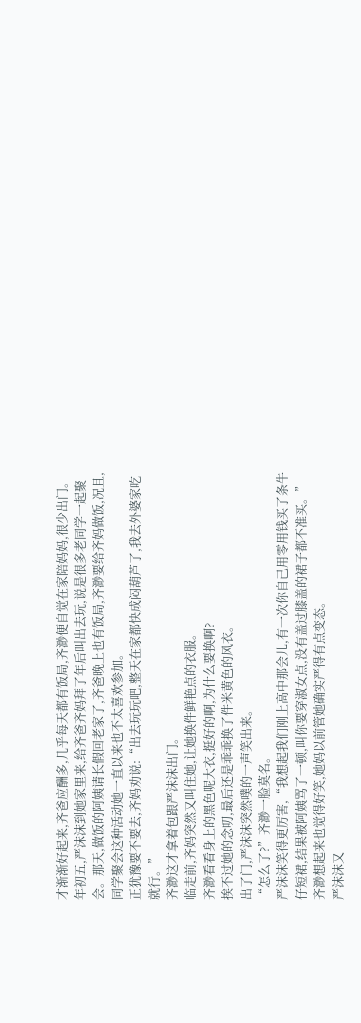才渐渐好起来,齐爸应酬多,几乎每天都有饭局,齐渺便自觉在家陪妈妈,很少出门。
年初五,严沫沫到她家里来,给齐爸齐妈拜了年后叫出去玩,说是很多老同学一起聚会。那天,做饭的阿姨请长假回老家了,齐爸晚上也有饭局,齐渺要给齐妈做饭,况且,同学聚会这种活动她一直以来也不太喜欢参加。
正犹豫要不要去,齐妈劝说:“出去玩玩吧,整天在家都快成闷葫芦了,我去外婆家吃就行。”
齐渺这才拿着包跟严沫沫出门。
临走前,齐妈突然又叫住她,让她换件鲜艳点的衣服。
齐渺看看身上的黑色呢大衣,挺好的啊,为什么要换啊?
挨不过她的念叨,最后还是乖乖换了件米黄色的风衣。
出了门,严沫沫突然噗的一声笑出来。
“怎么了?”齐渺一脸莫名。
严沫沫笑得更厉害,“我想起我们刚上高中那会儿,有一次你自己用零用钱买了条牛仔短裙,结果被阿姨骂了一顿,叫你要穿淑女点,没有盖过膝盖的裙子都不准买。”
齐渺想起来也觉得好笑,她妈以前管她确实严得有点变态。
严沫沫又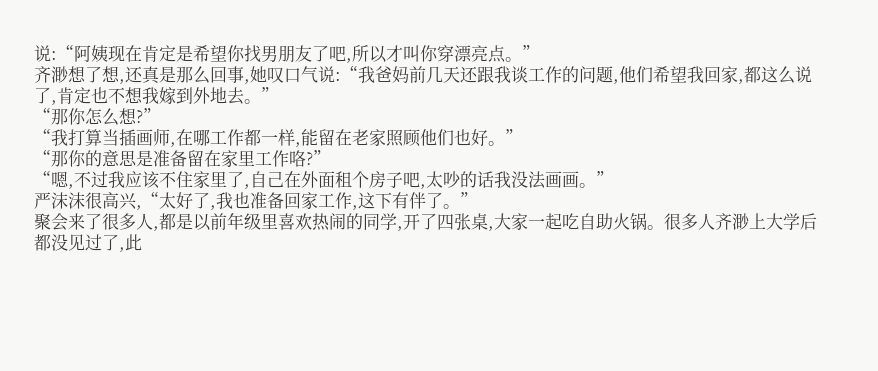说:“阿姨现在肯定是希望你找男朋友了吧,所以才叫你穿漂亮点。”
齐渺想了想,还真是那么回事,她叹口气说:“我爸妈前几天还跟我谈工作的问题,他们希望我回家,都这么说了,肯定也不想我嫁到外地去。”
“那你怎么想?”
“我打算当插画师,在哪工作都一样,能留在老家照顾他们也好。”
“那你的意思是准备留在家里工作咯?”
“嗯,不过我应该不住家里了,自己在外面租个房子吧,太吵的话我没法画画。”
严沫沫很高兴,“太好了,我也准备回家工作,这下有伴了。”
聚会来了很多人,都是以前年级里喜欢热闹的同学,开了四张桌,大家一起吃自助火锅。很多人齐渺上大学后都没见过了,此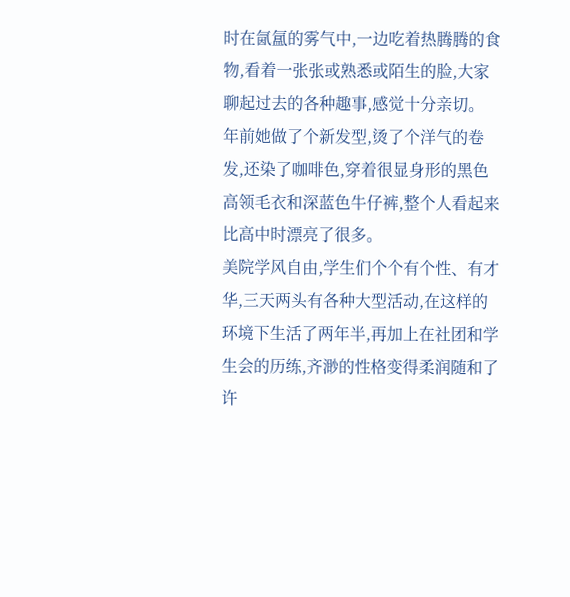时在氤氲的雾气中,一边吃着热腾腾的食物,看着一张张或熟悉或陌生的脸,大家聊起过去的各种趣事,感觉十分亲切。
年前她做了个新发型,烫了个洋气的卷发,还染了咖啡色,穿着很显身形的黑色高领毛衣和深蓝色牛仔裤,整个人看起来比高中时漂亮了很多。
美院学风自由,学生们个个有个性、有才华,三天两头有各种大型活动,在这样的环境下生活了两年半,再加上在社团和学生会的历练,齐渺的性格变得柔润随和了许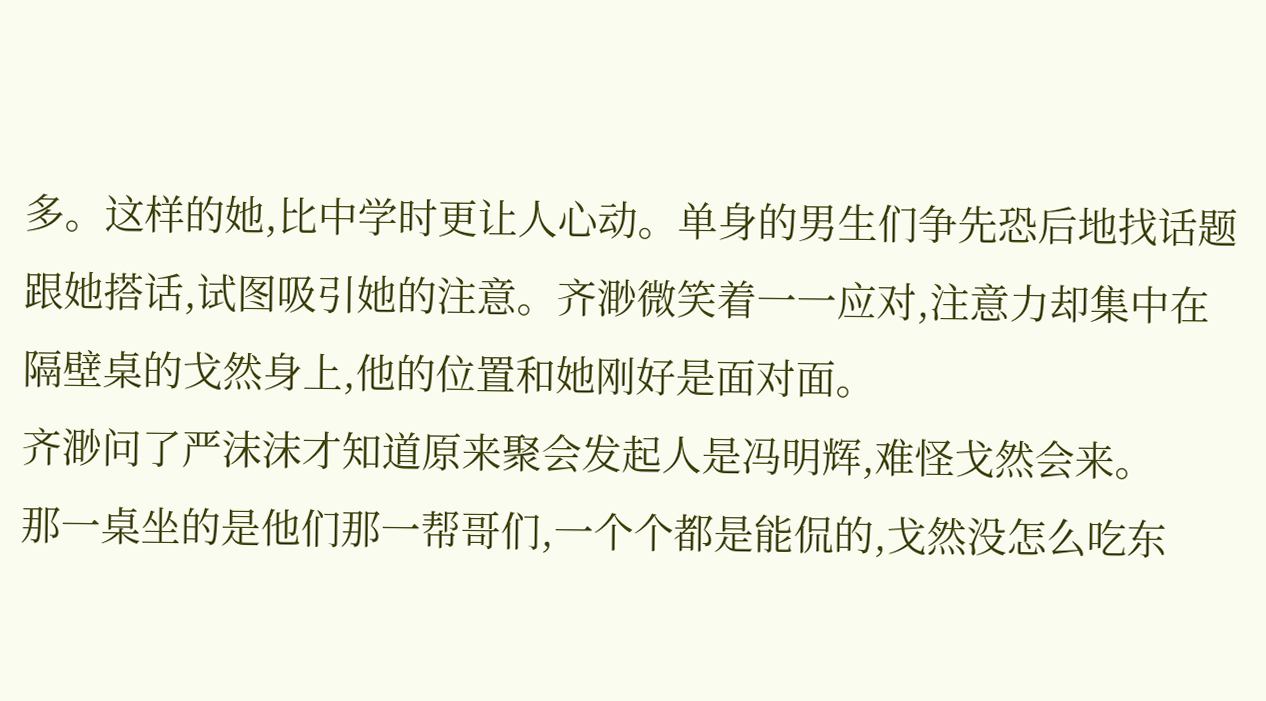多。这样的她,比中学时更让人心动。单身的男生们争先恐后地找话题跟她搭话,试图吸引她的注意。齐渺微笑着一一应对,注意力却集中在隔壁桌的戈然身上,他的位置和她刚好是面对面。
齐渺问了严沫沫才知道原来聚会发起人是冯明辉,难怪戈然会来。
那一桌坐的是他们那一帮哥们,一个个都是能侃的,戈然没怎么吃东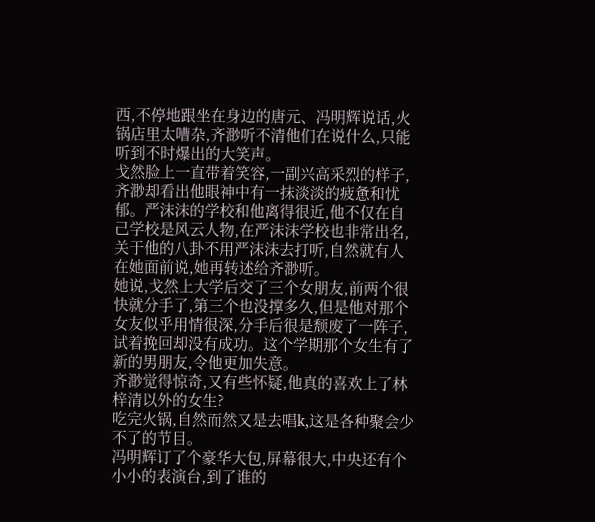西,不停地跟坐在身边的唐元、冯明辉说话,火锅店里太嘈杂,齐渺听不清他们在说什么,只能听到不时爆出的大笑声。
戈然脸上一直带着笑容,一副兴高采烈的样子,齐渺却看出他眼神中有一抹淡淡的疲惫和忧郁。严沫沫的学校和他离得很近,他不仅在自己学校是风云人物,在严沫沫学校也非常出名,关于他的八卦不用严沫沫去打听,自然就有人在她面前说,她再转述给齐渺听。
她说,戈然上大学后交了三个女朋友,前两个很快就分手了,第三个也没撑多久,但是他对那个女友似乎用情很深,分手后很是颓废了一阵子,试着挽回却没有成功。这个学期那个女生有了新的男朋友,令他更加失意。
齐渺觉得惊奇,又有些怀疑,他真的喜欢上了林梓清以外的女生?
吃完火锅,自然而然又是去唱k,这是各种聚会少不了的节目。
冯明辉订了个豪华大包,屏幕很大,中央还有个小小的表演台,到了谁的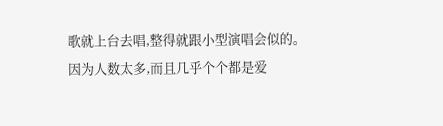歌就上台去唱,整得就跟小型演唱会似的。
因为人数太多,而且几乎个个都是爱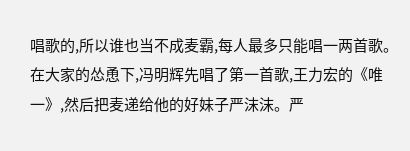唱歌的,所以谁也当不成麦霸,每人最多只能唱一两首歌。
在大家的怂恿下,冯明辉先唱了第一首歌,王力宏的《唯一》,然后把麦递给他的好妹子严沫沫。严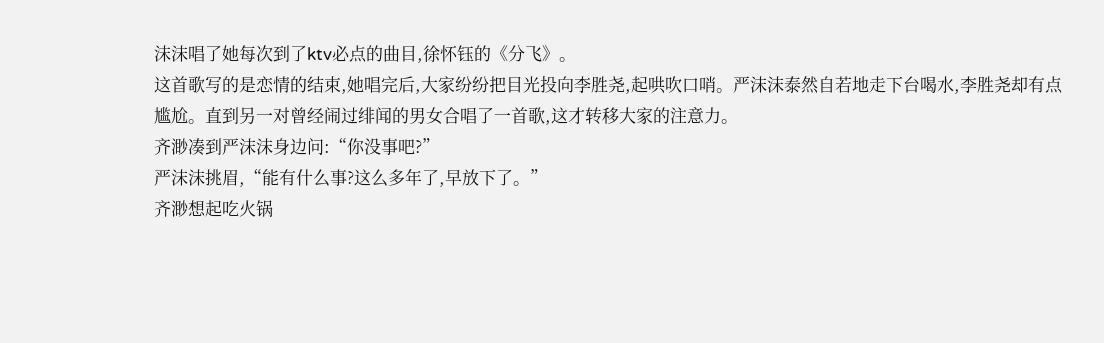沫沫唱了她每次到了ktv必点的曲目,徐怀钰的《分飞》。
这首歌写的是恋情的结束,她唱完后,大家纷纷把目光投向李胜尧,起哄吹口哨。严沫沫泰然自若地走下台喝水,李胜尧却有点尴尬。直到另一对曾经闹过绯闻的男女合唱了一首歌,这才转移大家的注意力。
齐渺凑到严沫沫身边问:“你没事吧?”
严沫沫挑眉,“能有什么事?这么多年了,早放下了。”
齐渺想起吃火锅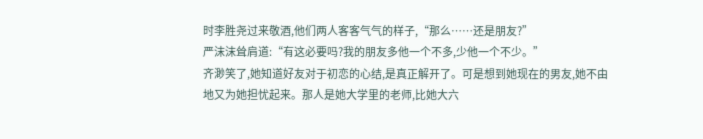时李胜尧过来敬酒,他们两人客客气气的样子,“那么……还是朋友?”
严沫沫耸肩道:“有这必要吗?我的朋友多他一个不多,少他一个不少。”
齐渺笑了,她知道好友对于初恋的心结,是真正解开了。可是想到她现在的男友,她不由地又为她担忧起来。那人是她大学里的老师,比她大六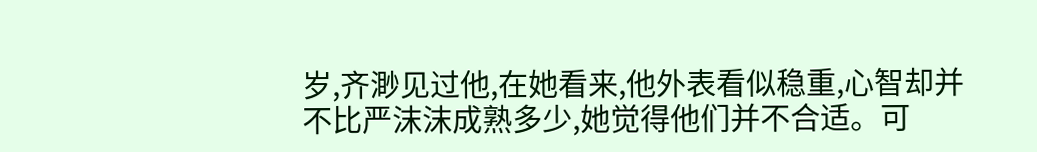岁,齐渺见过他,在她看来,他外表看似稳重,心智却并不比严沫沫成熟多少,她觉得他们并不合适。可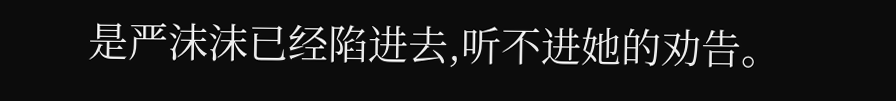是严沫沫已经陷进去,听不进她的劝告。